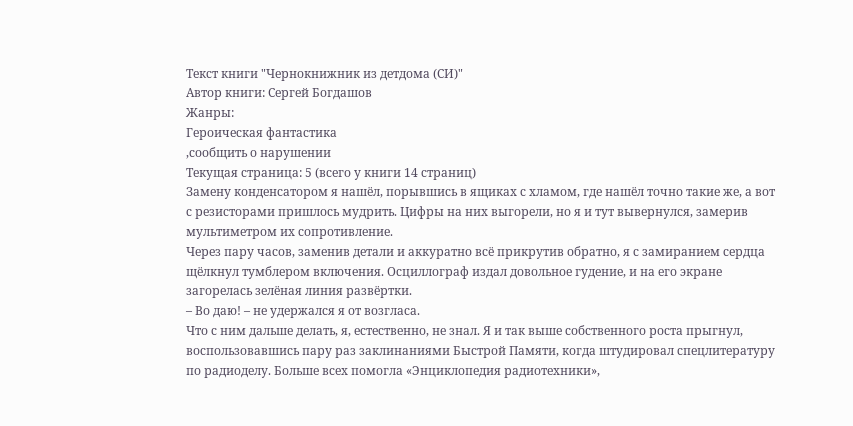Текст книги "Чернокнижник из детдома (СИ)"
Автор книги: Сергей Богдашов
Жанры:
Героическая фантастика
,сообщить о нарушении
Текущая страница: 5 (всего у книги 14 страниц)
Замену конденсатором я нашёл, порывшись в ящиках с хламом, где нашёл точно такие же, а вот с резисторами пришлось мудрить. Цифры на них выгорели, но я и тут вывернулся, замерив мультиметром их сопротивление.
Через пару часов, заменив детали и аккуратно всё прикрутив обратно, я с замиранием сердца щёлкнул тумблером включения. Осциллограф издал довольное гудение, и на его экране загорелась зелёная линия развёртки.
– Во даю! – не удержался я от возгласа.
Что с ним дальше делать, я, естественно, не знал. Я и так выше собственного роста прыгнул, воспользовавшись пару раз заклинаниями Быстрой Памяти, когда штудировал спецлитературу по радиоделу. Больше всех помогла «Энциклопедия радиотехники»,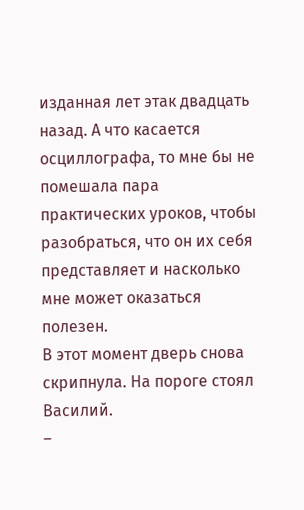изданная лет этак двадцать назад. А что касается осциллографа, то мне бы не помешала пара практических уроков, чтобы разобраться, что он их себя представляет и насколько мне может оказаться полезен.
В этот момент дверь снова скрипнула. На пороге стоял Василий.
–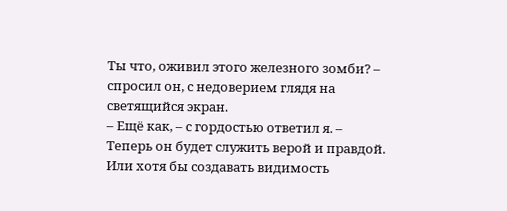Ты что, оживил этого железного зомби? – спросил он, с недоверием глядя на светящийся экран.
– Ещё как, – с гордостью ответил я. – Теперь он будет служить верой и правдой. Или хотя бы создавать видимость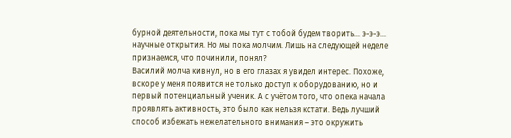бурной деятельности, пока мы тут с тобой будем творить… э-э-э… научные открытия. Но мы пока молчим. Лишь на следующей неделе признаемся, что починили, понял?
Василий молча кивнул, но в его глазах я увидел интерес. Похоже, вскоре у меня появится не только доступ к оборудованию, но и первый потенциальный ученик. А с учётом того, что опека начала проявлять активность, это было как нельзя кстати. Ведь лучший способ избежать нежелательного внимания – это окружить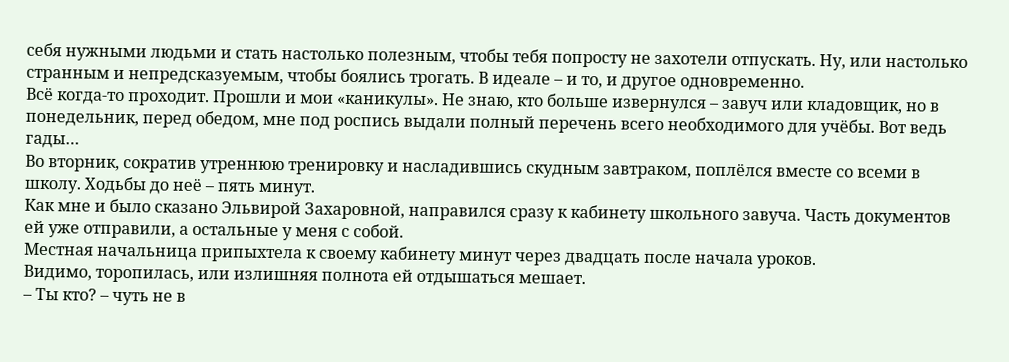себя нужными людьми и стать настолько полезным, чтобы тебя попросту не захотели отпускать. Ну, или настолько странным и непредсказуемым, чтобы боялись трогать. В идеале – и то, и другое одновременно.
Всё когда-то проходит. Прошли и мои «каникулы». Не знаю, кто больше извернулся – завуч или кладовщик, но в понедельник, перед обедом, мне под роспись выдали полный перечень всего необходимого для учёбы. Вот ведь гады…
Во вторник, сократив утреннюю тренировку и насладившись скудным завтраком, поплёлся вместе со всеми в школу. Ходьбы до неё – пять минут.
Как мне и было сказано Эльвирой Захаровной, направился сразу к кабинету школьного завуча. Часть документов ей уже отправили, а остальные у меня с собой.
Местная начальница припыхтела к своему кабинету минут через двадцать после начала уроков.
Видимо, торопилась, или излишняя полнота ей отдышаться мешает.
– Ты кто? – чуть не в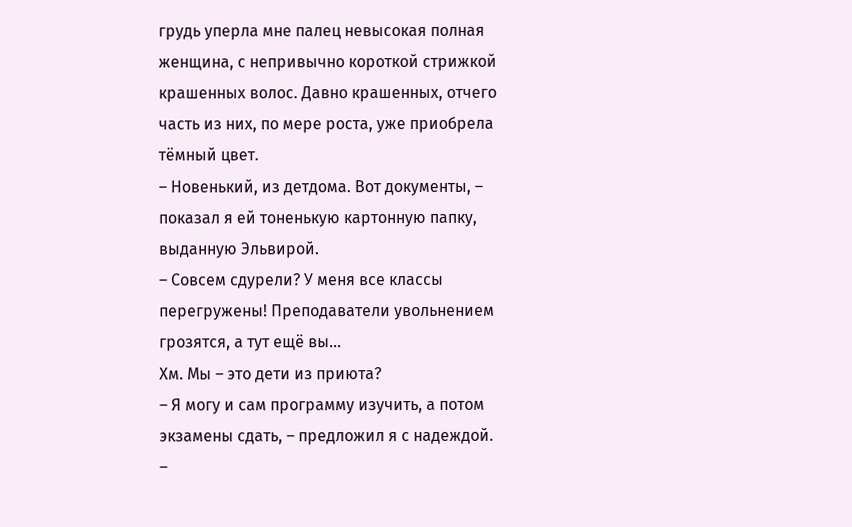грудь уперла мне палец невысокая полная женщина, с непривычно короткой стрижкой крашенных волос. Давно крашенных, отчего часть из них, по мере роста, уже приобрела тёмный цвет.
– Новенький, из детдома. Вот документы, – показал я ей тоненькую картонную папку, выданную Эльвирой.
– Совсем сдурели? У меня все классы перегружены! Преподаватели увольнением грозятся, а тут ещё вы…
Хм. Мы – это дети из приюта?
– Я могу и сам программу изучить, а потом экзамены сдать, – предложил я с надеждой.
–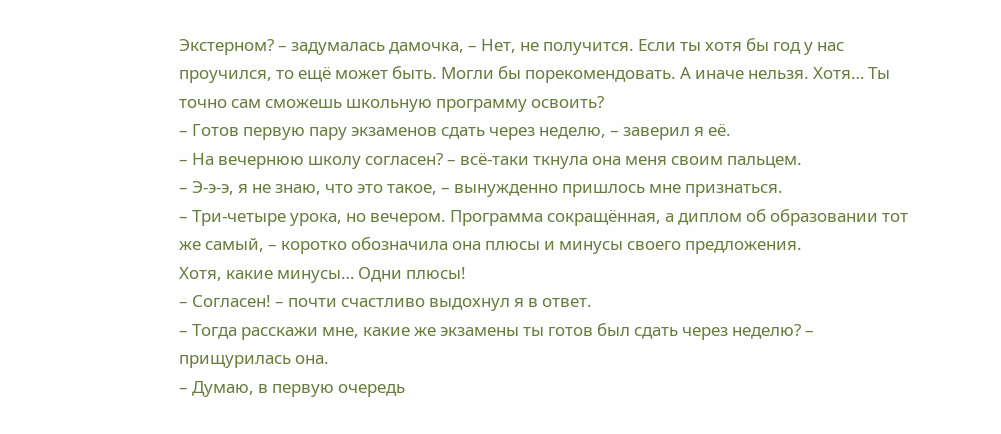Экстерном? – задумалась дамочка, – Нет, не получится. Если ты хотя бы год у нас проучился, то ещё может быть. Могли бы порекомендовать. А иначе нельзя. Хотя… Ты точно сам сможешь школьную программу освоить?
– Готов первую пару экзаменов сдать через неделю, – заверил я её.
– На вечернюю школу согласен? – всё-таки ткнула она меня своим пальцем.
– Э-э-э, я не знаю, что это такое, – вынужденно пришлось мне признаться.
– Три-четыре урока, но вечером. Программа сокращённая, а диплом об образовании тот же самый, – коротко обозначила она плюсы и минусы своего предложения.
Хотя, какие минусы… Одни плюсы!
– Согласен! – почти счастливо выдохнул я в ответ.
– Тогда расскажи мне, какие же экзамены ты готов был сдать через неделю? – прищурилась она.
– Думаю, в первую очередь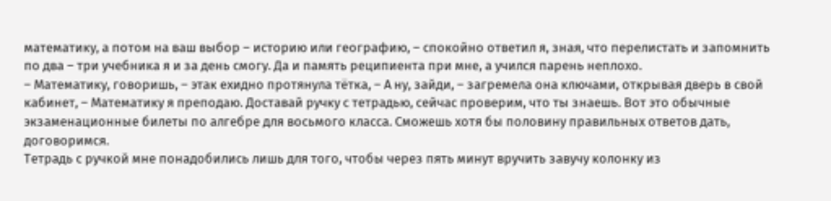математику, а потом на ваш выбор – историю или географию, – спокойно ответил я, зная, что перелистать и запомнить по два – три учебника я и за день смогу. Да и память реципиента при мне, а учился парень неплохо.
– Математику, говоришь, – этак ехидно протянула тётка, – А ну, зайди, – загремела она ключами, открывая дверь в свой кабинет, – Математику я преподаю. Доставай ручку с тетрадью, сейчас проверим, что ты знаешь. Вот это обычные экзаменационные билеты по алгебре для восьмого класса. Сможешь хотя бы половину правильных ответов дать, договоримся.
Тетрадь с ручкой мне понадобились лишь для того, чтобы через пять минут вручить завучу колонку из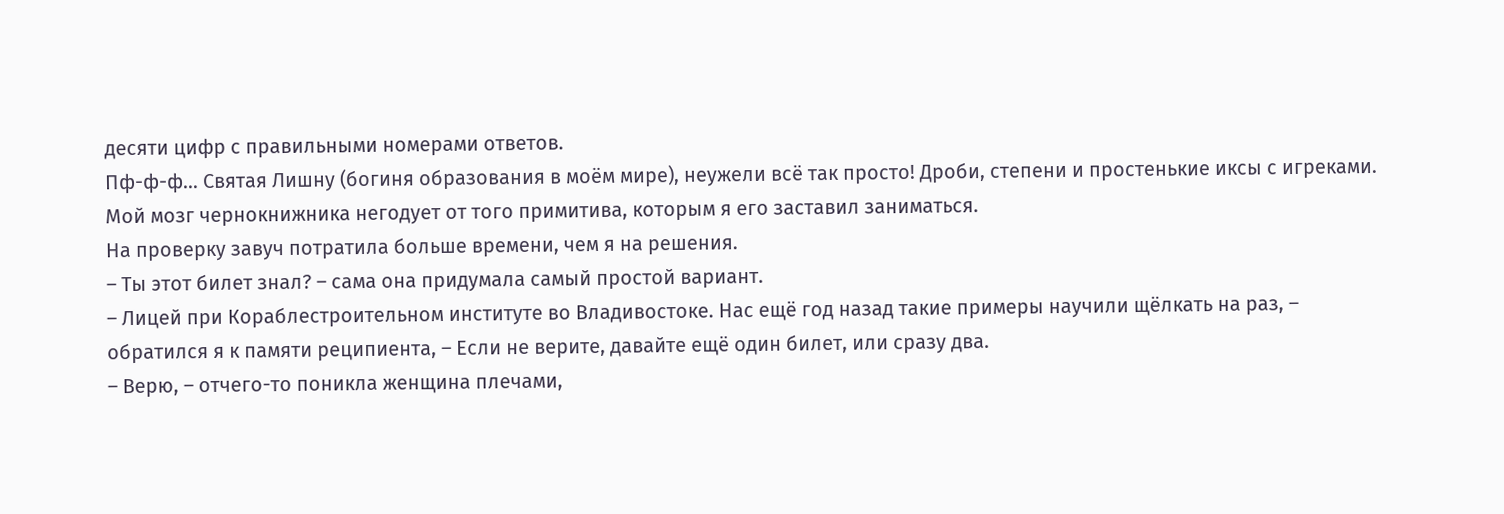десяти цифр с правильными номерами ответов.
Пф-ф-ф… Святая Лишну (богиня образования в моём мире), неужели всё так просто! Дроби, степени и простенькие иксы с игреками. Мой мозг чернокнижника негодует от того примитива, которым я его заставил заниматься.
На проверку завуч потратила больше времени, чем я на решения.
– Ты этот билет знал? – сама она придумала самый простой вариант.
– Лицей при Кораблестроительном институте во Владивостоке. Нас ещё год назад такие примеры научили щёлкать на раз, – обратился я к памяти реципиента, – Если не верите, давайте ещё один билет, или сразу два.
– Верю, – отчего-то поникла женщина плечами,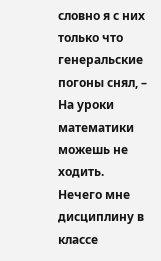словно я с них только что генеральские погоны снял, – На уроки математики можешь не ходить. Нечего мне дисциплину в классе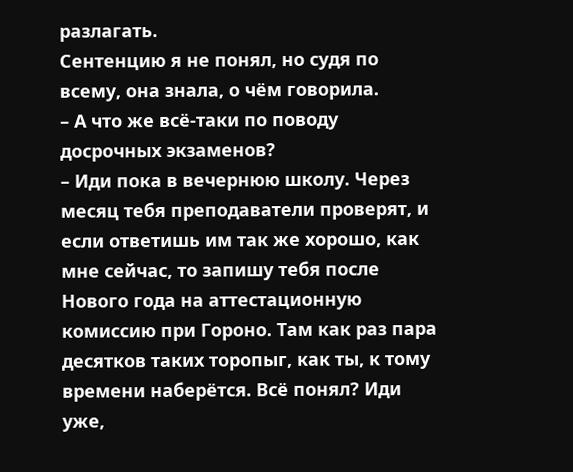разлагать.
Сентенцию я не понял, но судя по всему, она знала, о чём говорила.
– А что же всё-таки по поводу досрочных экзаменов?
– Иди пока в вечернюю школу. Через месяц тебя преподаватели проверят, и если ответишь им так же хорошо, как мне сейчас, то запишу тебя после Нового года на аттестационную комиссию при Гороно. Там как раз пара десятков таких торопыг, как ты, к тому времени наберётся. Всё понял? Иди уже,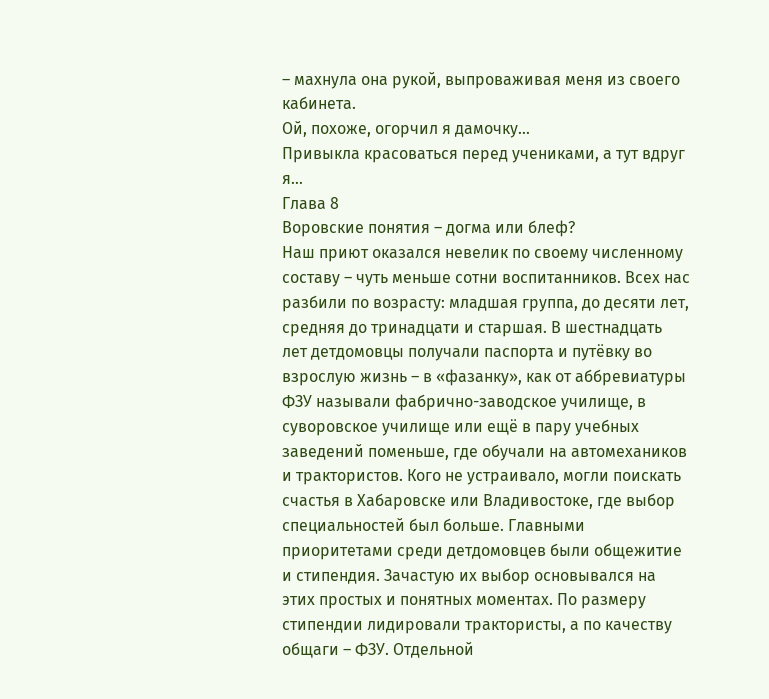– махнула она рукой, выпроваживая меня из своего кабинета.
Ой, похоже, огорчил я дамочку…
Привыкла красоваться перед учениками, а тут вдруг я…
Глава 8
Воровские понятия – догма или блеф?
Наш приют оказался невелик по своему численному составу – чуть меньше сотни воспитанников. Всех нас разбили по возрасту: младшая группа, до десяти лет, средняя до тринадцати и старшая. В шестнадцать лет детдомовцы получали паспорта и путёвку во взрослую жизнь – в «фазанку», как от аббревиатуры ФЗУ называли фабрично-заводское училище, в суворовское училище или ещё в пару учебных заведений поменьше, где обучали на автомехаников и трактористов. Кого не устраивало, могли поискать счастья в Хабаровске или Владивостоке, где выбор специальностей был больше. Главными приоритетами среди детдомовцев были общежитие и стипендия. Зачастую их выбор основывался на этих простых и понятных моментах. По размеру стипендии лидировали трактористы, а по качеству общаги – ФЗУ. Отдельной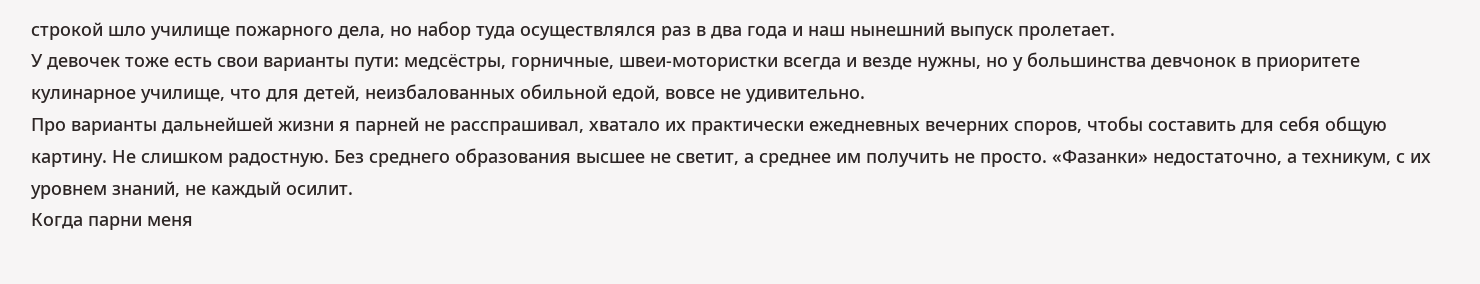строкой шло училище пожарного дела, но набор туда осуществлялся раз в два года и наш нынешний выпуск пролетает.
У девочек тоже есть свои варианты пути: медсёстры, горничные, швеи-мотористки всегда и везде нужны, но у большинства девчонок в приоритете кулинарное училище, что для детей, неизбалованных обильной едой, вовсе не удивительно.
Про варианты дальнейшей жизни я парней не расспрашивал, хватало их практически ежедневных вечерних споров, чтобы составить для себя общую картину. Не слишком радостную. Без среднего образования высшее не светит, а среднее им получить не просто. «Фазанки» недостаточно, а техникум, с их уровнем знаний, не каждый осилит.
Когда парни меня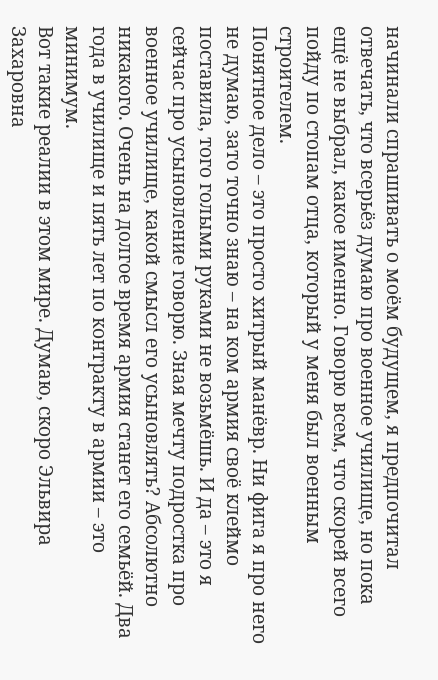начинали спрашивать о моём будущем, я предпочитал отвечать, что всерьёз думаю про военное училище, но пока ещё не выбрал, какое именно. Говорю всем, что скорей всего пойду по стопам отца, который у меня был военным строителем.
Понятное дело – это просто хитрый манёвр. Ни фига я про него не думаю, зато точно знаю – на ком армия своё клеймо поставила, того голыми руками не возьмёшь. И да – это я сейчас про усыновление говорю. Зная мечту подростка про военное училище, какой смысл его усыновлять? Абсолютно никакого. Очень на долгое время армия станет его семьёй. Два года в училище и пять лет по контракту в армии – это минимум.
Вот такие реалии в этом мире. Думаю, скоро Эльвира Захаровна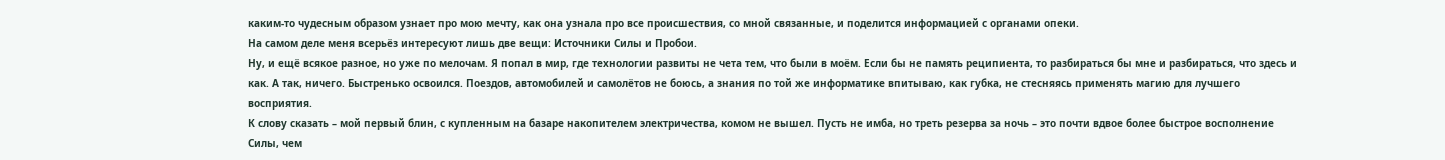каким-то чудесным образом узнает про мою мечту, как она узнала про все происшествия, со мной связанные, и поделится информацией с органами опеки.
На самом деле меня всерьёз интересуют лишь две вещи: Источники Силы и Пробои.
Ну, и ещё всякое разное, но уже по мелочам. Я попал в мир, где технологии развиты не чета тем, что были в моём. Если бы не память реципиента, то разбираться бы мне и разбираться, что здесь и как. А так, ничего. Быстренько освоился. Поездов, автомобилей и самолётов не боюсь, а знания по той же информатике впитываю, как губка, не стесняясь применять магию для лучшего восприятия.
К слову сказать – мой первый блин, с купленным на базаре накопителем электричества, комом не вышел. Пусть не имба, но треть резерва за ночь – это почти вдвое более быстрое восполнение Силы, чем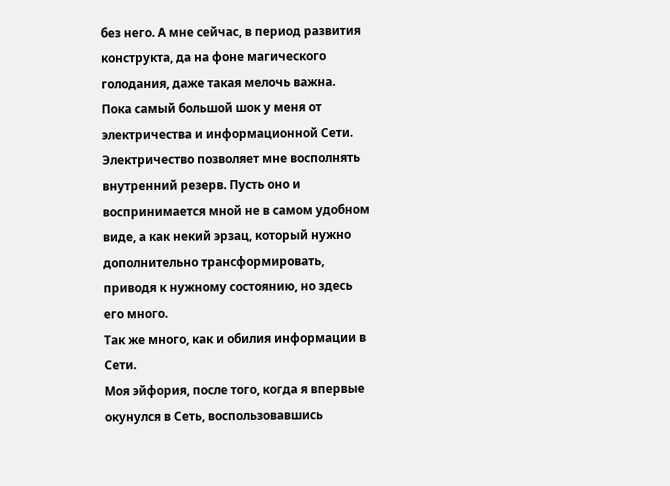без него. А мне сейчас, в период развития конструкта, да на фоне магического голодания, даже такая мелочь важна.
Пока самый большой шок у меня от электричества и информационной Сети.
Электричество позволяет мне восполнять внутренний резерв. Пусть оно и воспринимается мной не в самом удобном виде, а как некий эрзац, который нужно дополнительно трансформировать, приводя к нужному состоянию, но здесь его много.
Так же много, как и обилия информации в Сети.
Моя эйфория, после того, когда я впервые окунулся в Сеть, воспользовавшись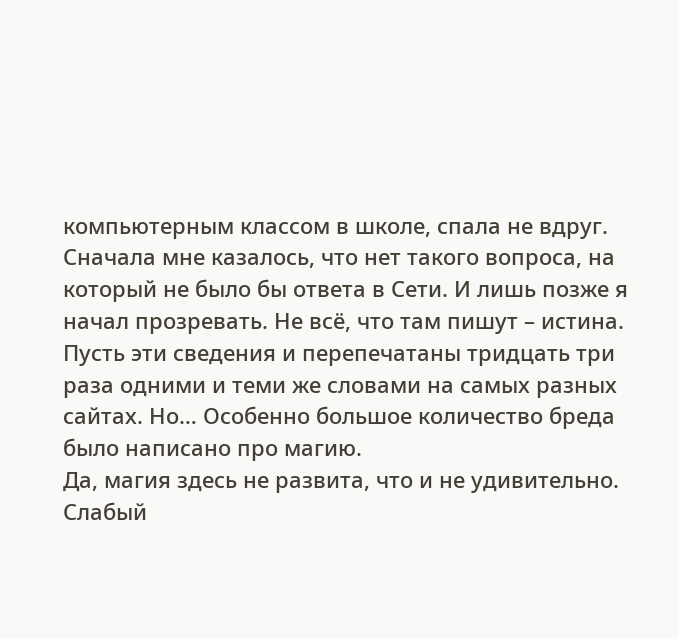компьютерным классом в школе, спала не вдруг. Сначала мне казалось, что нет такого вопроса, на который не было бы ответа в Сети. И лишь позже я начал прозревать. Не всё, что там пишут – истина. Пусть эти сведения и перепечатаны тридцать три раза одними и теми же словами на самых разных сайтах. Но… Особенно большое количество бреда было написано про магию.
Да, магия здесь не развита, что и не удивительно.
Слабый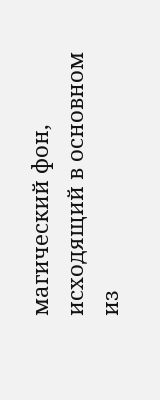магический фон, исходящий в основном из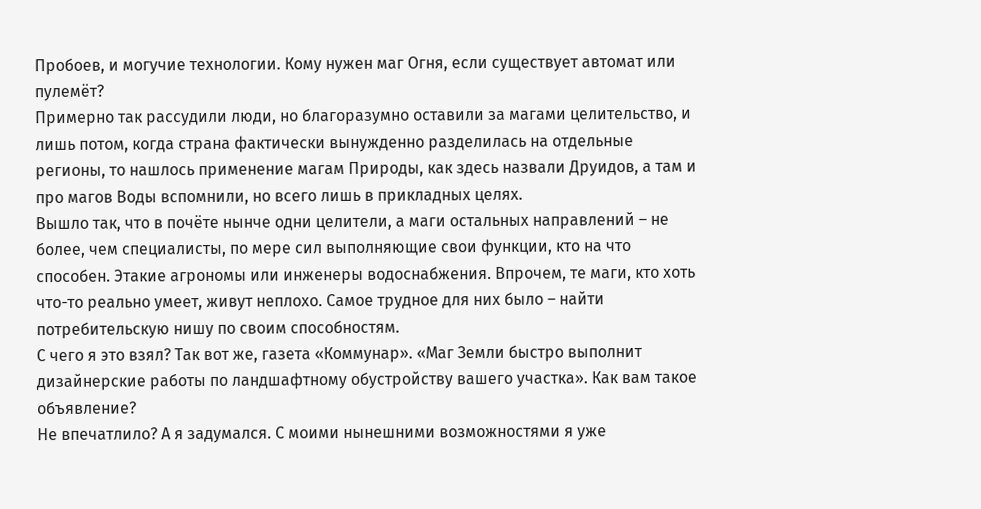Пробоев, и могучие технологии. Кому нужен маг Огня, если существует автомат или пулемёт?
Примерно так рассудили люди, но благоразумно оставили за магами целительство, и лишь потом, когда страна фактически вынужденно разделилась на отдельные регионы, то нашлось применение магам Природы, как здесь назвали Друидов, а там и про магов Воды вспомнили, но всего лишь в прикладных целях.
Вышло так, что в почёте нынче одни целители, а маги остальных направлений – не более, чем специалисты, по мере сил выполняющие свои функции, кто на что способен. Этакие агрономы или инженеры водоснабжения. Впрочем, те маги, кто хоть что-то реально умеет, живут неплохо. Самое трудное для них было – найти потребительскую нишу по своим способностям.
С чего я это взял? Так вот же, газета «Коммунар». «Маг Земли быстро выполнит дизайнерские работы по ландшафтному обустройству вашего участка». Как вам такое объявление?
Не впечатлило? А я задумался. С моими нынешними возможностями я уже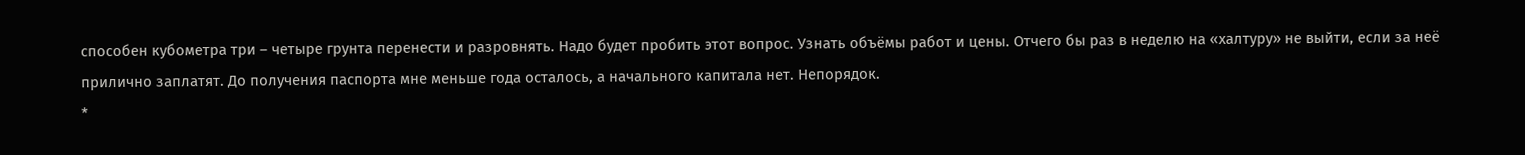способен кубометра три – четыре грунта перенести и разровнять. Надо будет пробить этот вопрос. Узнать объёмы работ и цены. Отчего бы раз в неделю на «халтуру» не выйти, если за неё прилично заплатят. До получения паспорта мне меньше года осталось, а начального капитала нет. Непорядок.
*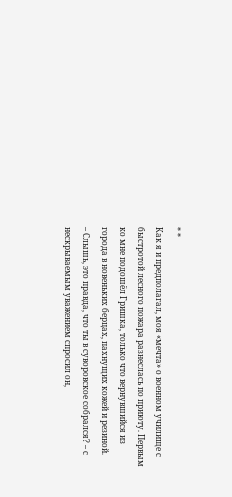* *
Как я и предполагал, моя «мечта» о военном училище с быстротой лесного пожара разнеслась по приюту. Первым ко мне подошёл Гришка, только что вернувшийся из города в новеньких берцах, пахнущих кожей и резиной.
– Слышь, это правда, что ты в суворовское собрался? – с нескрываемым уважением спросил он,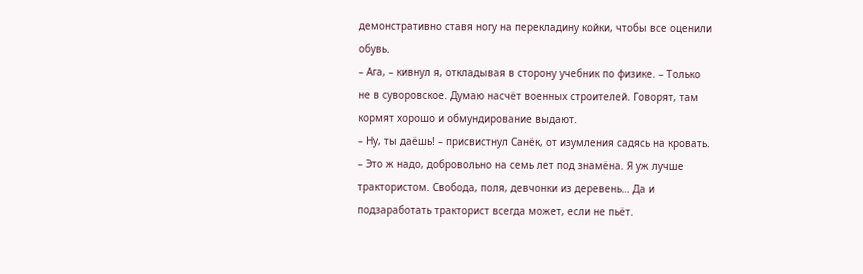демонстративно ставя ногу на перекладину койки, чтобы все оценили обувь.
– Ага, – кивнул я, откладывая в сторону учебник по физике. – Только не в суворовское. Думаю насчёт военных строителей. Говорят, там кормят хорошо и обмундирование выдают.
– Ну, ты даёшь! – присвистнул Санёк, от изумления садясь на кровать. – Это ж надо, добровольно на семь лет под знамёна. Я уж лучше трактористом. Свобода, поля, девчонки из деревень… Да и подзаработать тракторист всегда может, если не пьёт.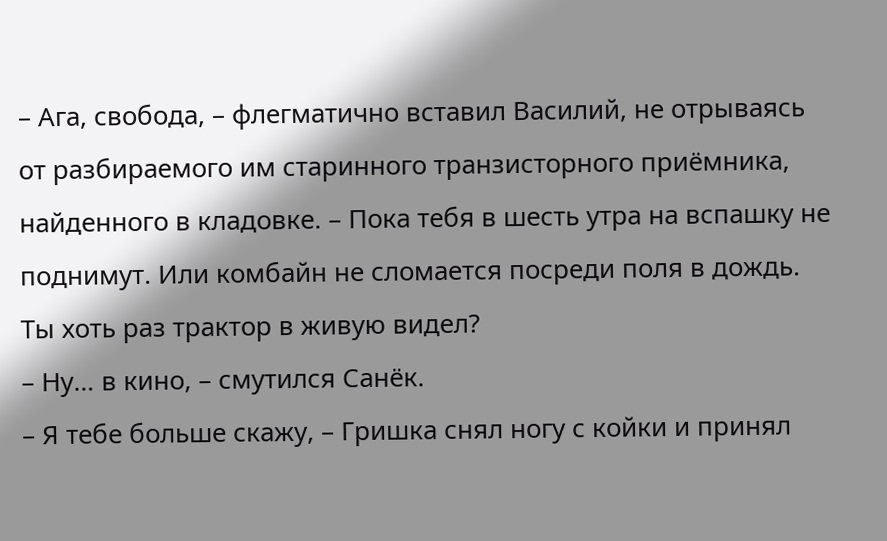– Ага, свобода, – флегматично вставил Василий, не отрываясь от разбираемого им старинного транзисторного приёмника, найденного в кладовке. – Пока тебя в шесть утра на вспашку не поднимут. Или комбайн не сломается посреди поля в дождь. Ты хоть раз трактор в живую видел?
– Ну… в кино, – смутился Санёк.
– Я тебе больше скажу, – Гришка снял ногу с койки и принял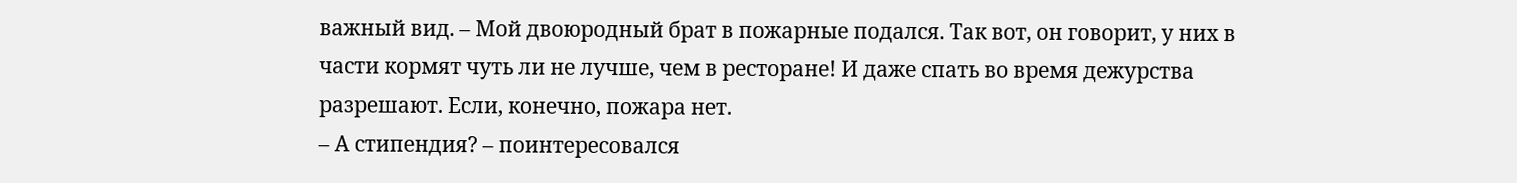важный вид. – Мой двоюродный брат в пожарные подался. Так вот, он говорит, у них в части кормят чуть ли не лучше, чем в ресторане! И даже спать во время дежурства разрешают. Если, конечно, пожара нет.
– А стипендия? – поинтересовался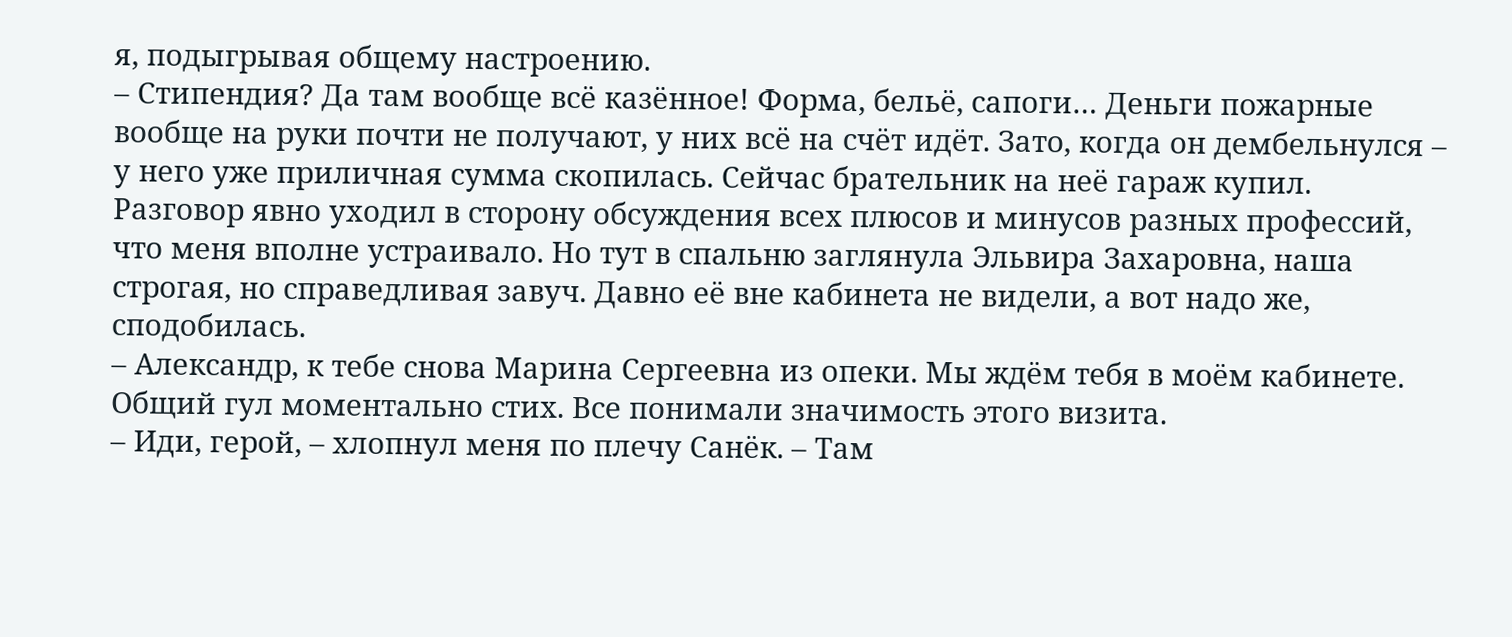я, подыгрывая общему настроению.
– Стипендия? Да там вообще всё казённое! Форма, бельё, сапоги… Деньги пожарные вообще на руки почти не получают, у них всё на счёт идёт. Зато, когда он дембельнулся – у него уже приличная сумма скопилась. Сейчас брательник на неё гараж купил.
Разговор явно уходил в сторону обсуждения всех плюсов и минусов разных профессий, что меня вполне устраивало. Но тут в спальню заглянула Эльвира Захаровна, наша строгая, но справедливая завуч. Давно её вне кабинета не видели, а вот надо же, сподобилась.
– Александр, к тебе снова Марина Сергеевна из опеки. Мы ждём тебя в моём кабинете.
Общий гул моментально стих. Все понимали значимость этого визита.
– Иди, герой, – хлопнул меня по плечу Санёк. – Там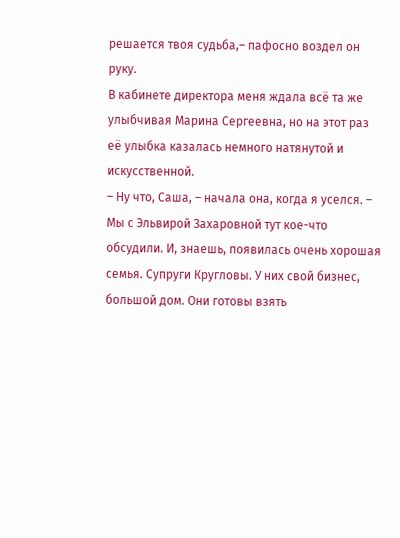решается твоя судьба,– пафосно воздел он руку.
В кабинете директора меня ждала всё та же улыбчивая Марина Сергеевна, но на этот раз её улыбка казалась немного натянутой и искусственной.
– Ну что, Саша, – начала она, когда я уселся. – Мы с Эльвирой Захаровной тут кое-что обсудили. И, знаешь, появилась очень хорошая семья. Супруги Кругловы. У них свой бизнес, большой дом. Они готовы взять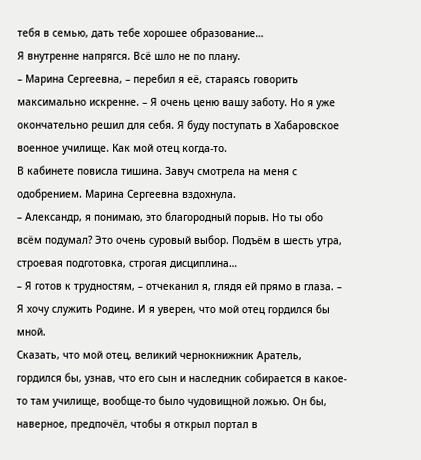тебя в семью, дать тебе хорошее образование…
Я внутренне напрягся. Всё шло не по плану.
– Марина Сергеевна, – перебил я её, стараясь говорить максимально искренне. – Я очень ценю вашу заботу. Но я уже окончательно решил для себя. Я буду поступать в Хабаровское военное училище. Как мой отец когда-то.
В кабинете повисла тишина. Завуч смотрела на меня с одобрением. Марина Сергеевна вздохнула.
– Александр, я понимаю, это благородный порыв. Но ты обо всём подумал? Это очень суровый выбор. Подъём в шесть утра, строевая подготовка, строгая дисциплина…
– Я готов к трудностям, – отчеканил я, глядя ей прямо в глаза. – Я хочу служить Родине. И я уверен, что мой отец гордился бы мной.
Сказать, что мой отец, великий чернокнижник Аратель, гордился бы, узнав, что его сын и наследник собирается в какое-то там училище, вообще-то было чудовищной ложью. Он бы, наверное, предпочёл, чтобы я открыл портал в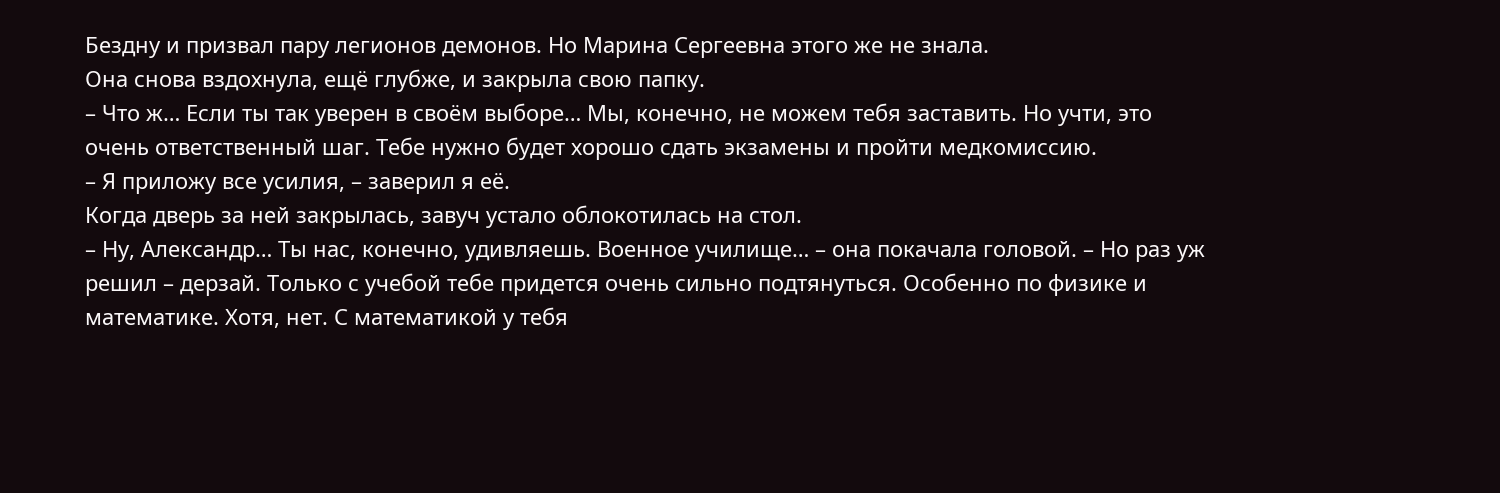Бездну и призвал пару легионов демонов. Но Марина Сергеевна этого же не знала.
Она снова вздохнула, ещё глубже, и закрыла свою папку.
– Что ж… Если ты так уверен в своём выборе… Мы, конечно, не можем тебя заставить. Но учти, это очень ответственный шаг. Тебе нужно будет хорошо сдать экзамены и пройти медкомиссию.
– Я приложу все усилия, – заверил я её.
Когда дверь за ней закрылась, завуч устало облокотилась на стол.
– Ну, Александр… Ты нас, конечно, удивляешь. Военное училище… – она покачала головой. – Но раз уж решил – дерзай. Только с учебой тебе придется очень сильно подтянуться. Особенно по физике и математике. Хотя, нет. С математикой у тебя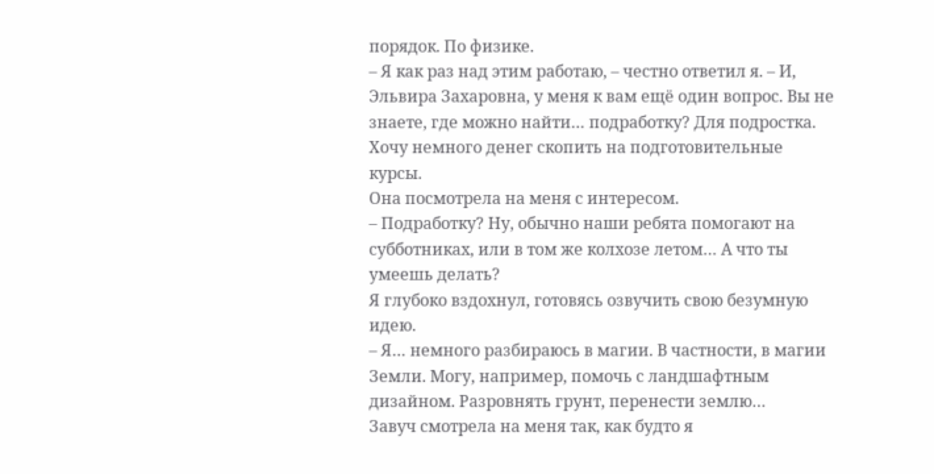порядок. По физике.
– Я как раз над этим работаю, – честно ответил я. – И, Эльвира Захаровна, у меня к вам ещё один вопрос. Вы не знаете, где можно найти… подработку? Для подростка. Хочу немного денег скопить на подготовительные курсы.
Она посмотрела на меня с интересом.
– Подработку? Ну, обычно наши ребята помогают на субботниках, или в том же колхозе летом… А что ты умеешь делать?
Я глубоко вздохнул, готовясь озвучить свою безумную идею.
– Я… немного разбираюсь в магии. В частности, в магии Земли. Могу, например, помочь с ландшафтным дизайном. Разровнять грунт, перенести землю…
Завуч смотрела на меня так, как будто я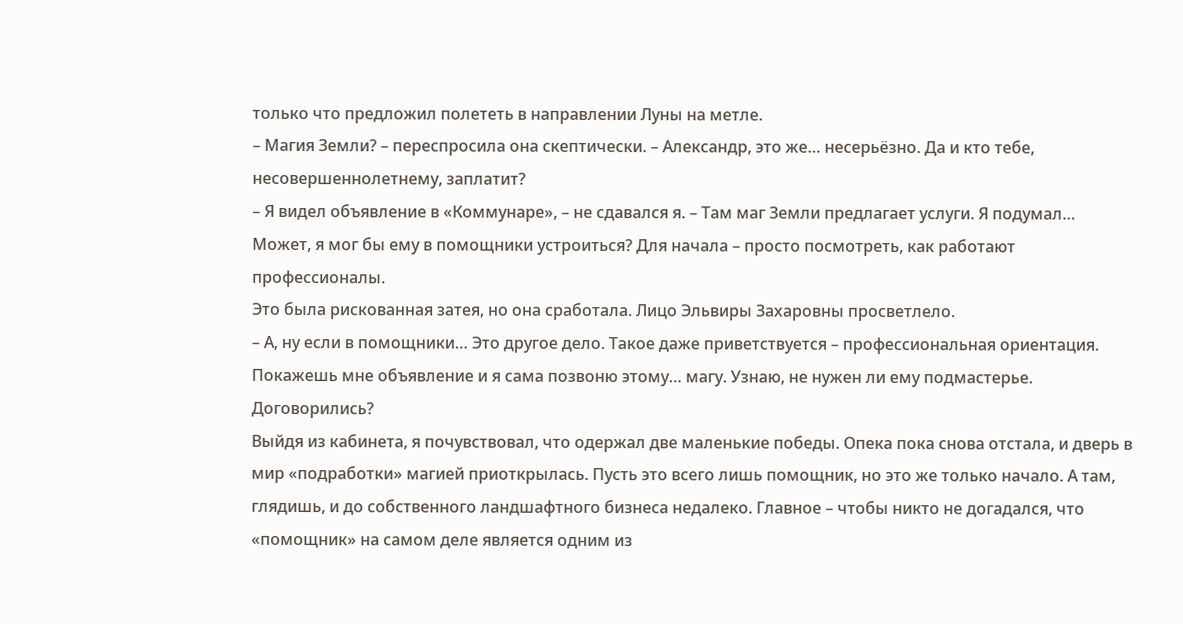только что предложил полететь в направлении Луны на метле.
– Магия Земли? – переспросила она скептически. – Александр, это же… несерьёзно. Да и кто тебе, несовершеннолетнему, заплатит?
– Я видел объявление в «Коммунаре», – не сдавался я. – Там маг Земли предлагает услуги. Я подумал… Может, я мог бы ему в помощники устроиться? Для начала – просто посмотреть, как работают профессионалы.
Это была рискованная затея, но она сработала. Лицо Эльвиры Захаровны просветлело.
– А, ну если в помощники… Это другое дело. Такое даже приветствуется – профессиональная ориентация. Покажешь мне объявление и я сама позвоню этому… магу. Узнаю, не нужен ли ему подмастерье. Договорились?
Выйдя из кабинета, я почувствовал, что одержал две маленькие победы. Опека пока снова отстала, и дверь в мир «подработки» магией приоткрылась. Пусть это всего лишь помощник, но это же только начало. А там, глядишь, и до собственного ландшафтного бизнеса недалеко. Главное – чтобы никто не догадался, что «помощник» на самом деле является одним из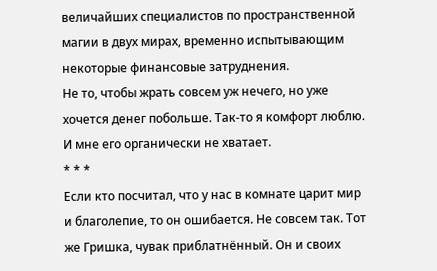величайших специалистов по пространственной магии в двух мирах, временно испытывающим некоторые финансовые затруднения.
Не то, чтобы жрать совсем уж нечего, но уже хочется денег побольше. Так-то я комфорт люблю. И мне его органически не хватает.
* * *
Если кто посчитал, что у нас в комнате царит мир и благолепие, то он ошибается. Не совсем так. Тот же Гришка, чувак приблатнённый. Он и своих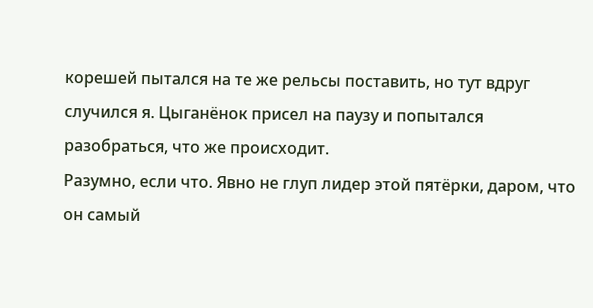корешей пытался на те же рельсы поставить, но тут вдруг случился я. Цыганёнок присел на паузу и попытался разобраться, что же происходит.
Разумно, если что. Явно не глуп лидер этой пятёрки, даром, что он самый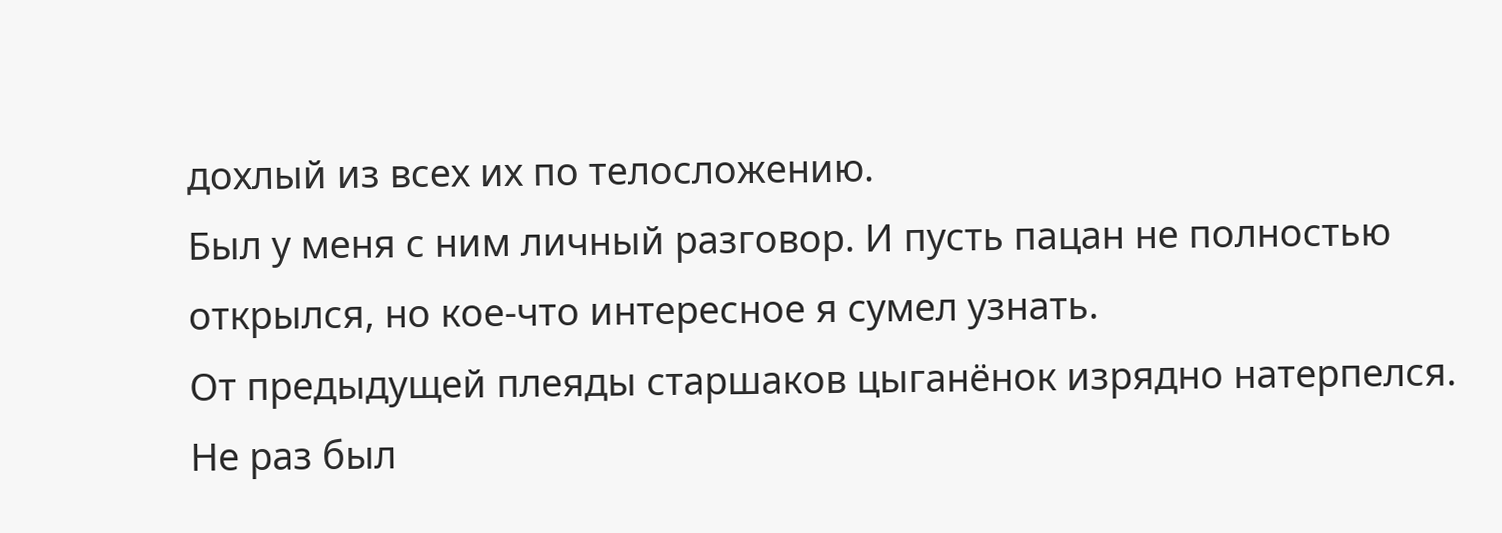дохлый из всех их по телосложению.
Был у меня с ним личный разговор. И пусть пацан не полностью открылся, но кое-что интересное я сумел узнать.
От предыдущей плеяды старшаков цыганёнок изрядно натерпелся. Не раз был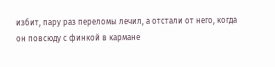избит, пару раз переломы лечил, а отстали от него, когда он повсюду с финкой в кармане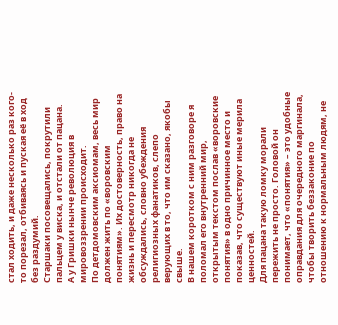стал ходить, и даже несколько раз кого-то порезал, отбиваясь и пуская её в ход без раздумий.
Старшаки посовещались, покрутили пальцем у виска, и отстали от пацана.
А у Гришки нынче революция в мировоззрении происходит.
По детдомовским аксиомам, весь мир должен жить по «воровским понятиям». Их достоверность, право на жизнь и пересмотр никогда не обсуждались, словно убеждения религиозных фанатиков, слепо верующих в то, что им сказано, якобы свыше.
В нашем коротком с ним разговоре я поломал его внутренний мир, открытым текстом послав «воровские понятия» в одно причинное место и показав, что существуют иные мерила ценностей.
Для пацана такую ломку морали пережить не просто. Головой он понимает, что «понятия» – это удобные оправдания для очередного маргинала, чтобы творить беззаконие по отношению к нормальным людям, не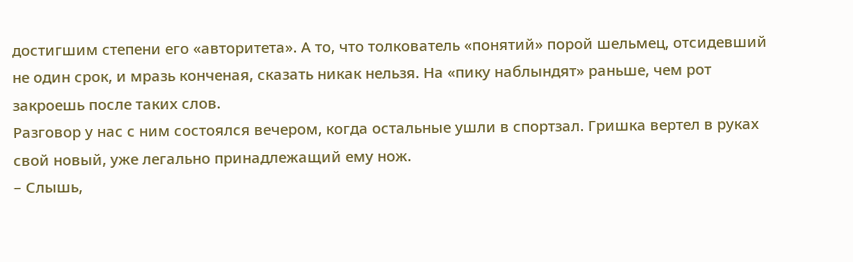достигшим степени его «авторитета». А то, что толкователь «понятий» порой шельмец, отсидевший не один срок, и мразь конченая, сказать никак нельзя. На «пику наблындят» раньше, чем рот закроешь после таких слов.
Разговор у нас с ним состоялся вечером, когда остальные ушли в спортзал. Гришка вертел в руках свой новый, уже легально принадлежащий ему нож.
– Слышь,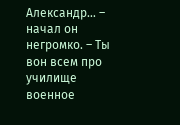Александр… – начал он негромко. – Ты вон всем про училище военное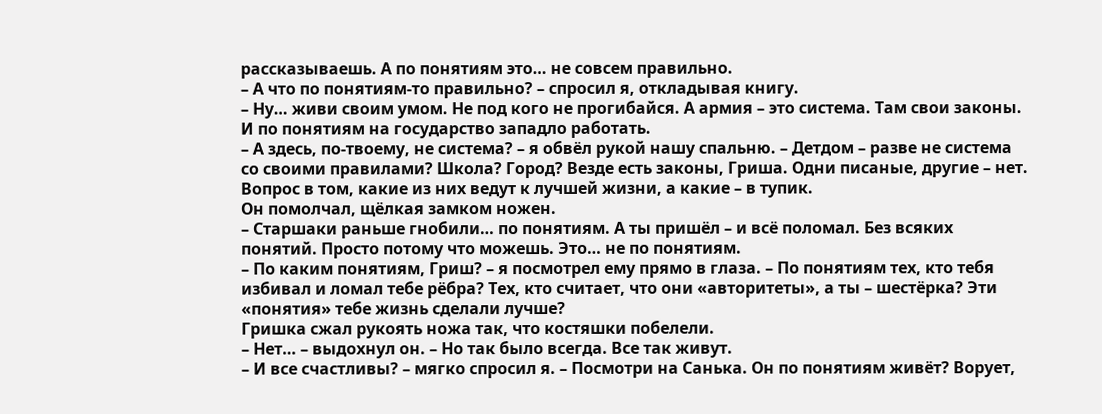рассказываешь. А по понятиям это… не совсем правильно.
– А что по понятиям-то правильно? – спросил я, откладывая книгу.
– Ну… живи своим умом. Не под кого не прогибайся. А армия – это система. Там свои законы. И по понятиям на государство западло работать.
– А здесь, по-твоему, не система? – я обвёл рукой нашу спальню. – Детдом – разве не система со своими правилами? Школа? Город? Везде есть законы, Гриша. Одни писаные, другие – нет. Вопрос в том, какие из них ведут к лучшей жизни, а какие – в тупик.
Он помолчал, щёлкая замком ножен.
– Старшаки раньше гнобили… по понятиям. А ты пришёл – и всё поломал. Без всяких понятий. Просто потому что можешь. Это… не по понятиям.
– По каким понятиям, Гриш? – я посмотрел ему прямо в глаза. – По понятиям тех, кто тебя избивал и ломал тебе рёбра? Тех, кто считает, что они «авторитеты», а ты – шестёрка? Эти «понятия» тебе жизнь сделали лучше?
Гришка сжал рукоять ножа так, что костяшки побелели.
– Нет… – выдохнул он. – Но так было всегда. Все так живут.
– И все счастливы? – мягко спросил я. – Посмотри на Санька. Он по понятиям живёт? Ворует,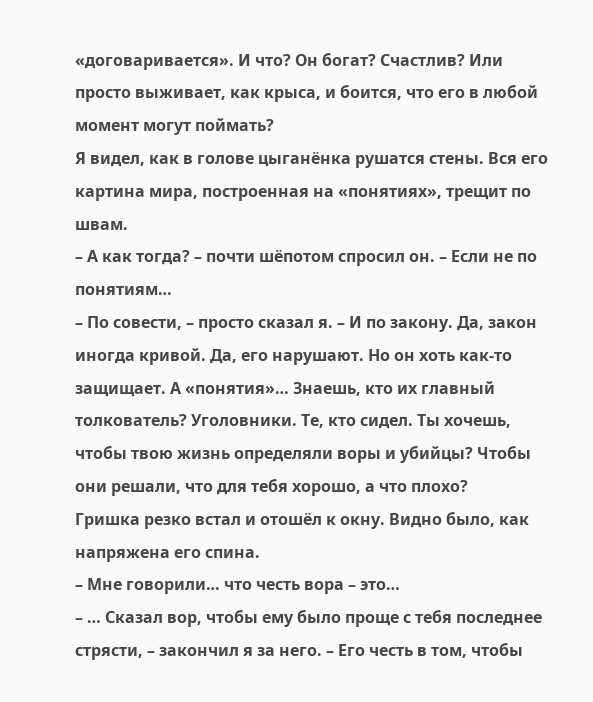«договаривается». И что? Он богат? Счастлив? Или просто выживает, как крыса, и боится, что его в любой момент могут поймать?
Я видел, как в голове цыганёнка рушатся стены. Вся его картина мира, построенная на «понятиях», трещит по швам.
– А как тогда? – почти шёпотом спросил он. – Если не по понятиям…
– По совести, – просто сказал я. – И по закону. Да, закон иногда кривой. Да, его нарушают. Но он хоть как-то защищает. А «понятия»… Знаешь, кто их главный толкователь? Уголовники. Те, кто сидел. Ты хочешь, чтобы твою жизнь определяли воры и убийцы? Чтобы они решали, что для тебя хорошо, а что плохо?
Гришка резко встал и отошёл к окну. Видно было, как напряжена его спина.
– Мне говорили… что честь вора – это…
– … Сказал вор, чтобы ему было проще с тебя последнее стрясти, – закончил я за него. – Его честь в том, чтобы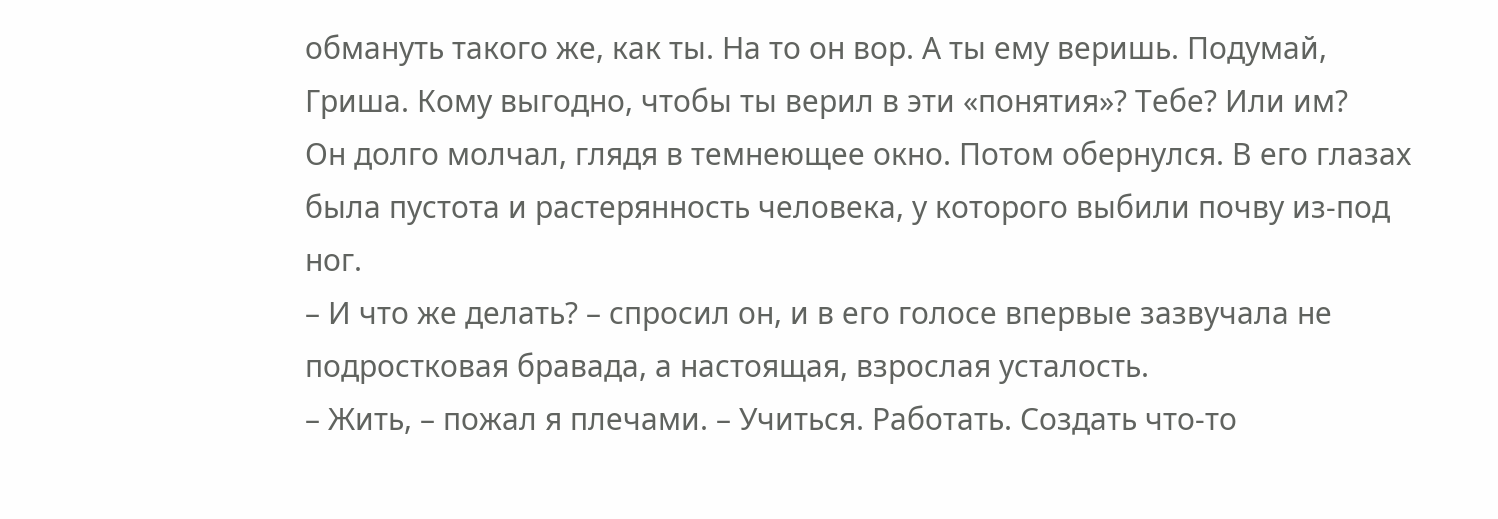обмануть такого же, как ты. На то он вор. А ты ему веришь. Подумай, Гриша. Кому выгодно, чтобы ты верил в эти «понятия»? Тебе? Или им?
Он долго молчал, глядя в темнеющее окно. Потом обернулся. В его глазах была пустота и растерянность человека, у которого выбили почву из-под ног.
– И что же делать? – спросил он, и в его голосе впервые зазвучала не подростковая бравада, а настоящая, взрослая усталость.
– Жить, – пожал я плечами. – Учиться. Работать. Создать что-то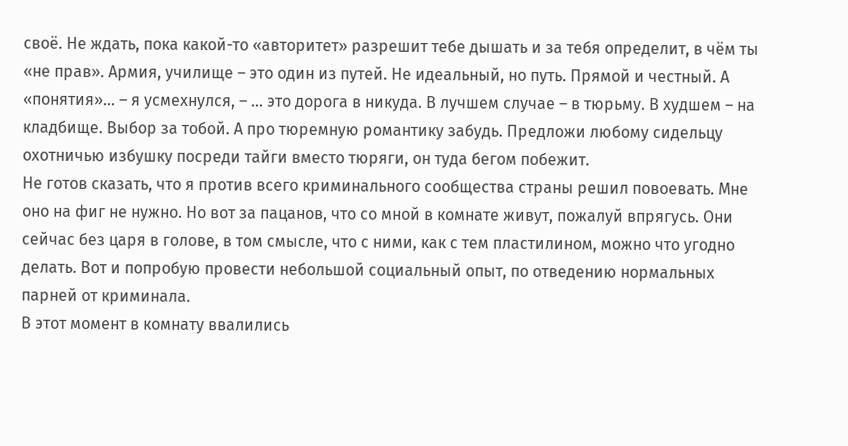своё. Не ждать, пока какой-то «авторитет» разрешит тебе дышать и за тебя определит, в чём ты «не прав». Армия, училище – это один из путей. Не идеальный, но путь. Прямой и честный. А «понятия»… – я усмехнулся, – … это дорога в никуда. В лучшем случае – в тюрьму. В худшем – на кладбище. Выбор за тобой. А про тюремную романтику забудь. Предложи любому сидельцу охотничью избушку посреди тайги вместо тюряги, он туда бегом побежит.
Не готов сказать, что я против всего криминального сообщества страны решил повоевать. Мне оно на фиг не нужно. Но вот за пацанов, что со мной в комнате живут, пожалуй впрягусь. Они сейчас без царя в голове, в том смысле, что с ними, как с тем пластилином, можно что угодно делать. Вот и попробую провести небольшой социальный опыт, по отведению нормальных парней от криминала.
В этот момент в комнату ввалились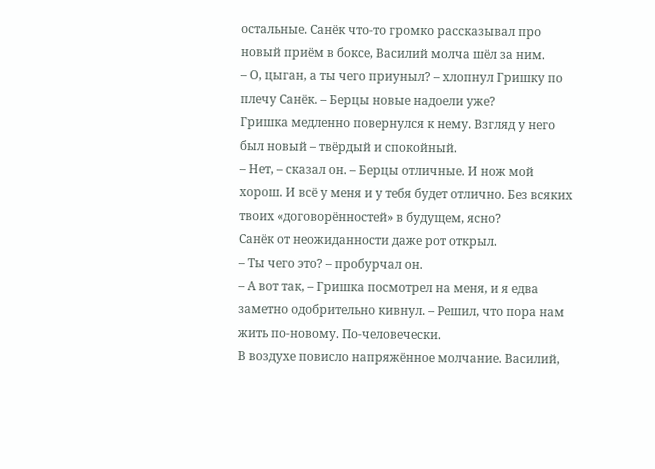остальные. Санёк что-то громко рассказывал про новый приём в боксе, Василий молча шёл за ним.
– О, цыган, а ты чего приуныл? – хлопнул Гришку по плечу Санёк. – Берцы новые надоели уже?
Гришка медленно повернулся к нему. Взгляд у него был новый – твёрдый и спокойный.
– Нет, – сказал он. – Берцы отличные. И нож мой хорош. И всё у меня и у тебя будет отлично. Без всяких твоих «договорённостей» в будущем, ясно?
Санёк от неожиданности даже рот открыл.
– Ты чего это? – пробурчал он.
– А вот так, – Гришка посмотрел на меня, и я едва заметно одобрительно кивнул. – Решил, что пора нам жить по-новому. По-человечески.
В воздухе повисло напряжённое молчание. Василий,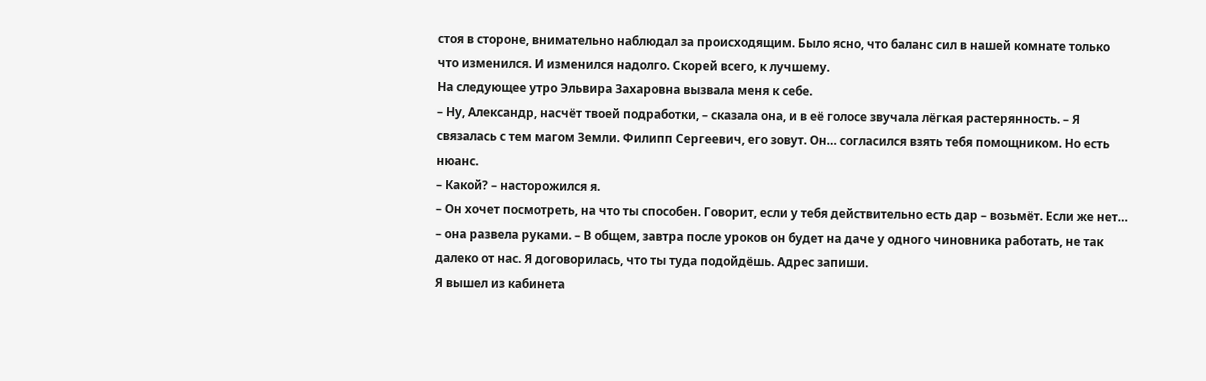стоя в стороне, внимательно наблюдал за происходящим. Было ясно, что баланс сил в нашей комнате только что изменился. И изменился надолго. Скорей всего, к лучшему.
На следующее утро Эльвира Захаровна вызвала меня к себе.
– Ну, Александр, насчёт твоей подработки, – сказала она, и в её голосе звучала лёгкая растерянность. – Я связалась с тем магом Земли. Филипп Сергеевич, его зовут. Он… согласился взять тебя помощником. Но есть нюанс.
– Какой? – насторожился я.
– Он хочет посмотреть, на что ты способен. Говорит, если у тебя действительно есть дар – возьмёт. Если же нет… – она развела руками. – В общем, завтра после уроков он будет на даче у одного чиновника работать, не так далеко от нас. Я договорилась, что ты туда подойдёшь. Адрес запиши.
Я вышел из кабинета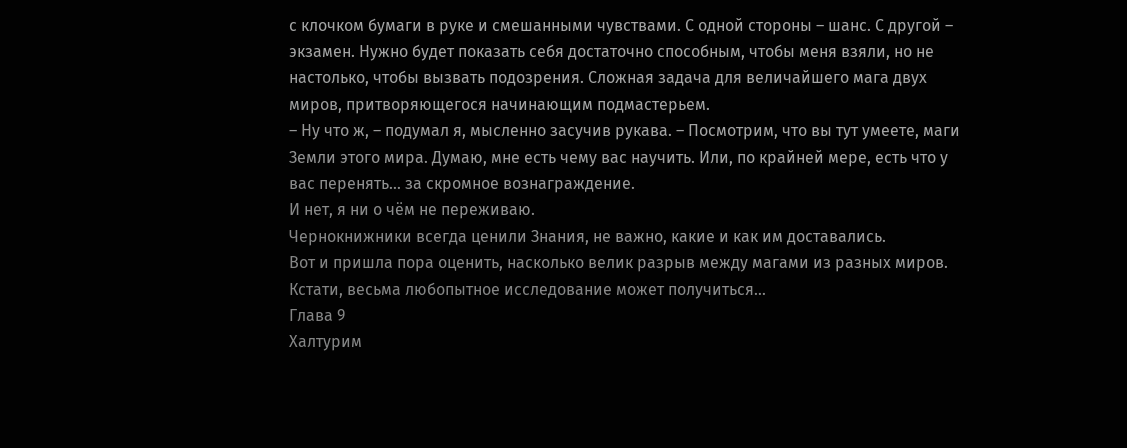с клочком бумаги в руке и смешанными чувствами. С одной стороны – шанс. С другой – экзамен. Нужно будет показать себя достаточно способным, чтобы меня взяли, но не настолько, чтобы вызвать подозрения. Сложная задача для величайшего мага двух миров, притворяющегося начинающим подмастерьем.
– Ну что ж, – подумал я, мысленно засучив рукава. – Посмотрим, что вы тут умеете, маги Земли этого мира. Думаю, мне есть чему вас научить. Или, по крайней мере, есть что у вас перенять… за скромное вознаграждение.
И нет, я ни о чём не переживаю.
Чернокнижники всегда ценили Знания, не важно, какие и как им доставались.
Вот и пришла пора оценить, насколько велик разрыв между магами из разных миров.
Кстати, весьма любопытное исследование может получиться…
Глава 9
Халтурим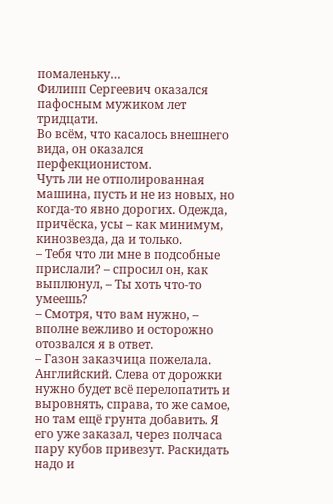помаленьку…
Филипп Сергеевич оказался пафосным мужиком лет тридцати.
Во всём, что касалось внешнего вида, он оказался перфекционистом.
Чуть ли не отполированная машина, пусть и не из новых, но когда-то явно дорогих. Одежда, причёска, усы – как минимум, кинозвезда, да и только.
– Тебя что ли мне в подсобные прислали? – спросил он, как выплюнул, – Ты хоть что-то умеешь?
– Смотря, что вам нужно, – вполне вежливо и осторожно отозвался я в ответ.
– Газон заказчица пожелала. Английский. Слева от дорожки нужно будет всё перелопатить и выровнять, справа, то же самое, но там ещё грунта добавить. Я его уже заказал, через полчаса пару кубов привезут. Раскидать надо и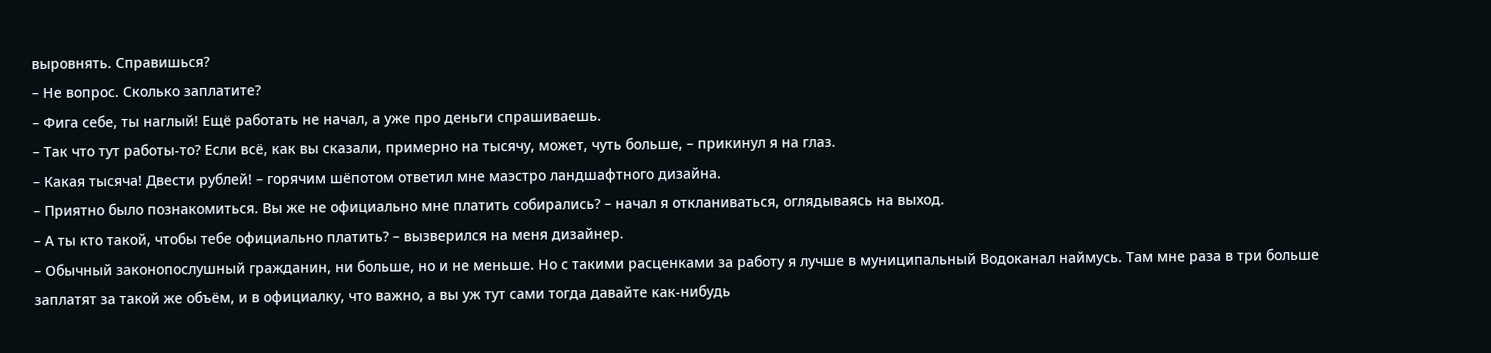выровнять. Справишься?
– Не вопрос. Сколько заплатите?
– Фига себе, ты наглый! Ещё работать не начал, а уже про деньги спрашиваешь.
– Так что тут работы-то? Если всё, как вы сказали, примерно на тысячу, может, чуть больше, – прикинул я на глаз.
– Какая тысяча! Двести рублей! – горячим шёпотом ответил мне маэстро ландшафтного дизайна.
– Приятно было познакомиться. Вы же не официально мне платить собирались? – начал я откланиваться, оглядываясь на выход.
– А ты кто такой, чтобы тебе официально платить? – вызверился на меня дизайнер.
– Обычный законопослушный гражданин, ни больше, но и не меньше. Но с такими расценками за работу я лучше в муниципальный Водоканал наймусь. Там мне раза в три больше заплатят за такой же объём, и в официалку, что важно, а вы уж тут сами тогда давайте как-нибудь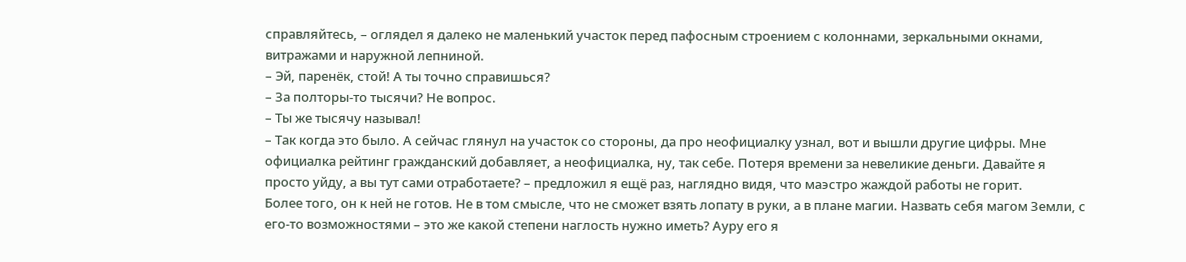справляйтесь, – оглядел я далеко не маленький участок перед пафосным строением с колоннами, зеркальными окнами, витражами и наружной лепниной.
– Эй, паренёк, стой! А ты точно справишься?
– За полторы-то тысячи? Не вопрос.
– Ты же тысячу называл!
– Так когда это было. А сейчас глянул на участок со стороны, да про неофициалку узнал, вот и вышли другие цифры. Мне официалка рейтинг гражданский добавляет, а неофициалка, ну, так себе. Потеря времени за невеликие деньги. Давайте я просто уйду, а вы тут сами отработаете? – предложил я ещё раз, наглядно видя, что маэстро жаждой работы не горит.
Более того, он к ней не готов. Не в том смысле, что не сможет взять лопату в руки, а в плане магии. Назвать себя магом Земли, с его-то возможностями – это же какой степени наглость нужно иметь? Ауру его я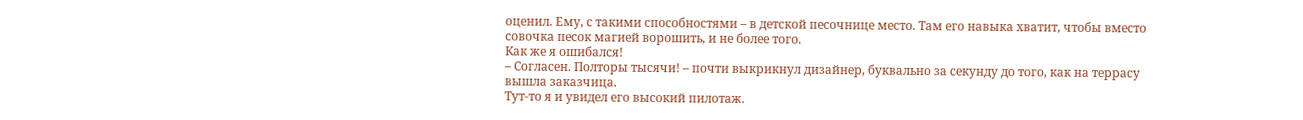оценил. Ему, с такими способностями – в детской песочнице место. Там его навыка хватит, чтобы вместо совочка песок магией ворошить, и не более того.
Как же я ошибался!
– Согласен. Полторы тысячи! – почти выкрикнул дизайнер, буквально за секунду до того, как на террасу вышла заказчица.
Тут-то я и увидел его высокий пилотаж.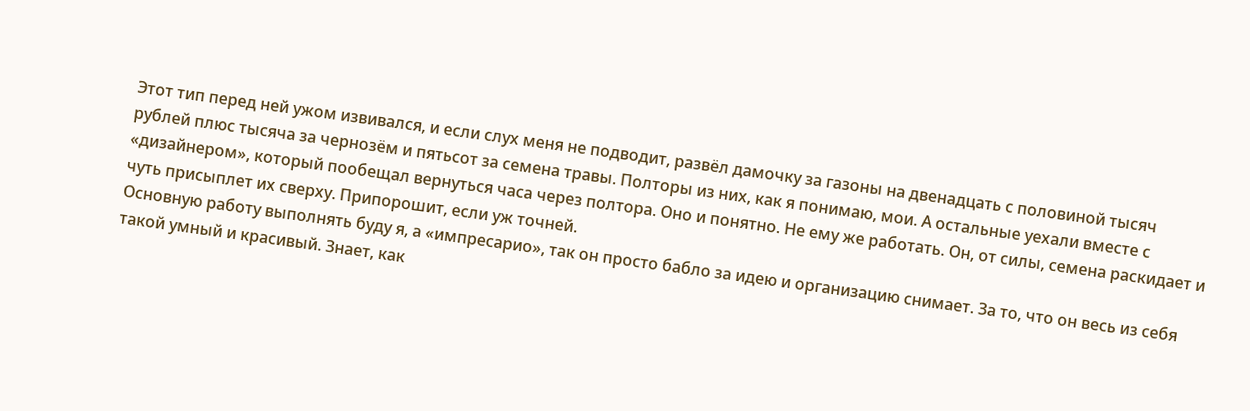Этот тип перед ней ужом извивался, и если слух меня не подводит, развёл дамочку за газоны на двенадцать с половиной тысяч рублей плюс тысяча за чернозём и пятьсот за семена травы. Полторы из них, как я понимаю, мои. А остальные уехали вместе с «дизайнером», который пообещал вернуться часа через полтора. Оно и понятно. Не ему же работать. Он, от силы, семена раскидает и чуть присыплет их сверху. Припорошит, если уж точней.
Основную работу выполнять буду я, а «импресарио», так он просто бабло за идею и организацию снимает. За то, что он весь из себя такой умный и красивый. Знает, как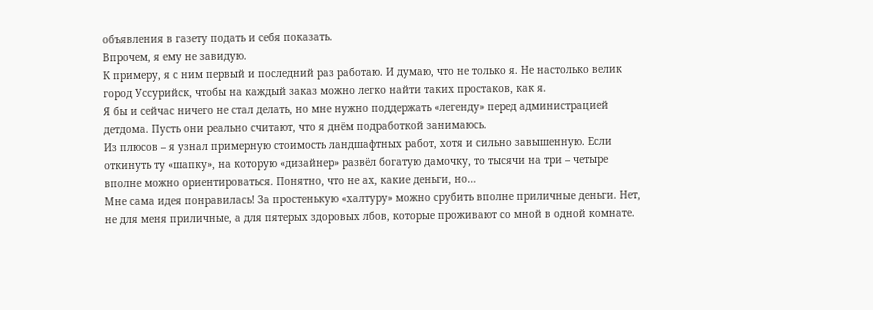объявления в газету подать и себя показать.
Впрочем, я ему не завидую.
К примеру, я с ним первый и последний раз работаю. И думаю, что не только я. Не настолько велик город Уссурийск, чтобы на каждый заказ можно легко найти таких простаков, как я.
Я бы и сейчас ничего не стал делать, но мне нужно поддержать «легенду» перед администрацией детдома. Пусть они реально считают, что я днём подработкой занимаюсь.
Из плюсов – я узнал примерную стоимость ландшафтных работ, хотя и сильно завышенную. Если откинуть ту «шапку», на которую «дизайнер» развёл богатую дамочку, то тысячи на три – четыре вполне можно ориентироваться. Понятно, что не ах, какие деньги, но…
Мне сама идея понравилась! За простенькую «халтуру» можно срубить вполне приличные деньги. Нет, не для меня приличные, а для пятерых здоровых лбов, которые проживают со мной в одной комнате.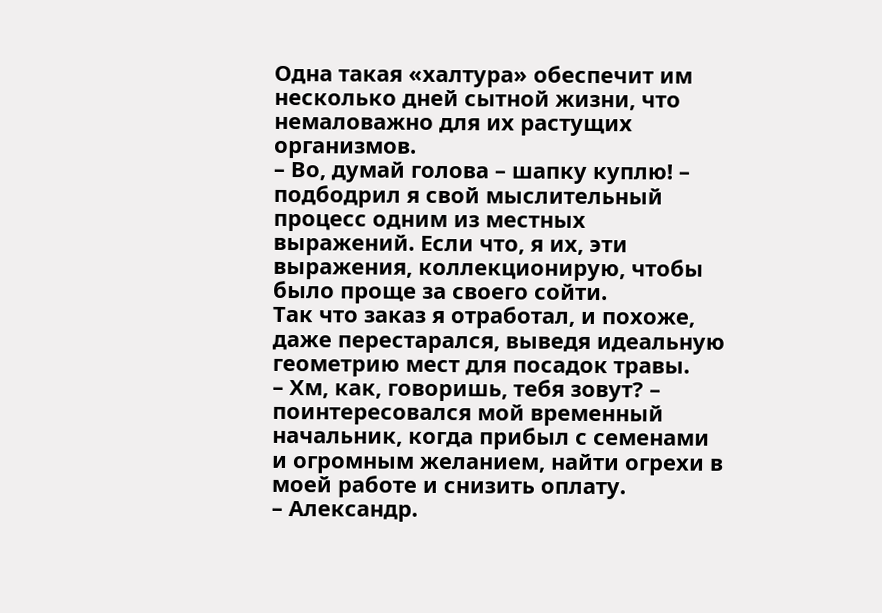Одна такая «халтура» обеспечит им несколько дней сытной жизни, что немаловажно для их растущих организмов.
– Во, думай голова – шапку куплю! – подбодрил я свой мыслительный процесс одним из местных выражений. Если что, я их, эти выражения, коллекционирую, чтобы было проще за своего сойти.
Так что заказ я отработал, и похоже, даже перестарался, выведя идеальную геометрию мест для посадок травы.
– Хм, как, говоришь, тебя зовут? – поинтересовался мой временный начальник, когда прибыл с семенами и огромным желанием, найти огрехи в моей работе и снизить оплату.
– Александр.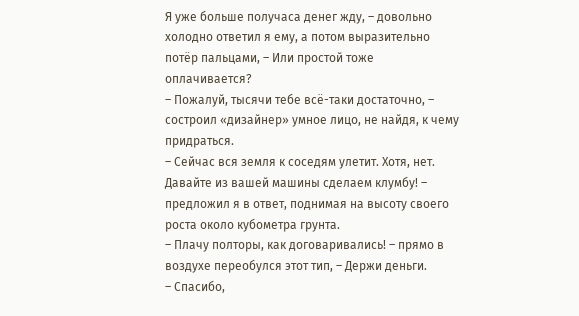Я уже больше получаса денег жду, – довольно холодно ответил я ему, а потом выразительно потёр пальцами, – Или простой тоже оплачивается?
– Пожалуй, тысячи тебе всё-таки достаточно, – состроил «дизайнер» умное лицо, не найдя, к чему придраться.
– Сейчас вся земля к соседям улетит. Хотя, нет. Давайте из вашей машины сделаем клумбу! – предложил я в ответ, поднимая на высоту своего роста около кубометра грунта.
– Плачу полторы, как договаривались! – прямо в воздухе переобулся этот тип, – Держи деньги.
– Спасибо,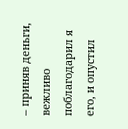– приняв деньги, вежливо поблагодарил я его, и опустил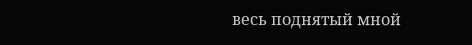весь поднятый мной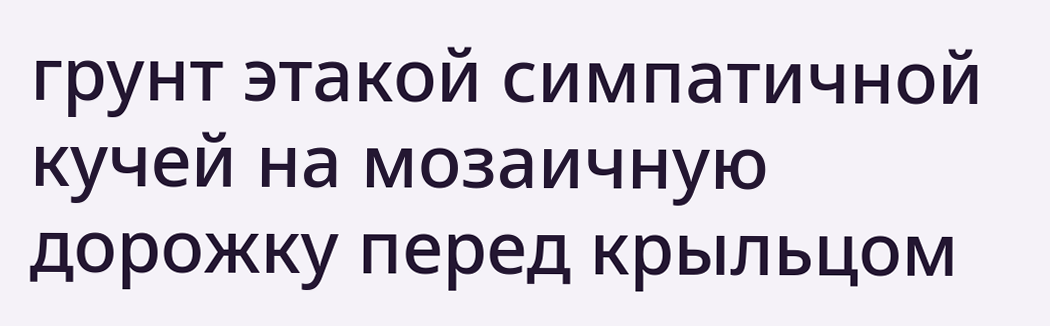грунт этакой симпатичной кучей на мозаичную дорожку перед крыльцом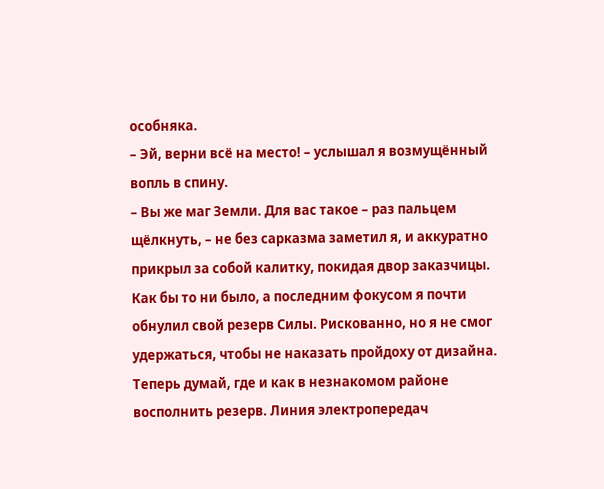особняка.
– Эй, верни всё на место! – услышал я возмущённый вопль в спину.
– Вы же маг Земли. Для вас такое – раз пальцем щёлкнуть, – не без сарказма заметил я, и аккуратно прикрыл за собой калитку, покидая двор заказчицы.
Как бы то ни было, а последним фокусом я почти обнулил свой резерв Силы. Рискованно, но я не смог удержаться, чтобы не наказать пройдоху от дизайна.
Теперь думай, где и как в незнакомом районе восполнить резерв. Линия электропередач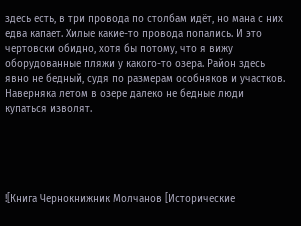здесь есть, в три провода по столбам идёт, но мана с них едва капает. Хилые какие-то провода попались. И это чертовски обидно, хотя бы потому, что я вижу оборудованные пляжи у какого-то озера. Район здесь явно не бедный, судя по размерам особняков и участков. Наверняка летом в озере далеко не бедные люди купаться изволят.





![Книга Чернокнижник Молчанов [Исторические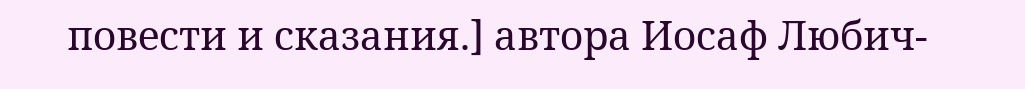повести и сказания.] автора Иосаф Любич-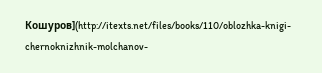Кошуров](http://itexts.net/files/books/110/oblozhka-knigi-chernoknizhnik-molchanov-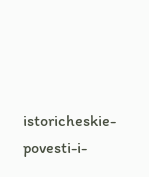istoricheskie-povesti-i-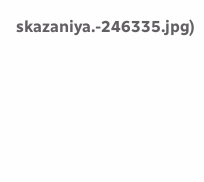skazaniya.-246335.jpg)